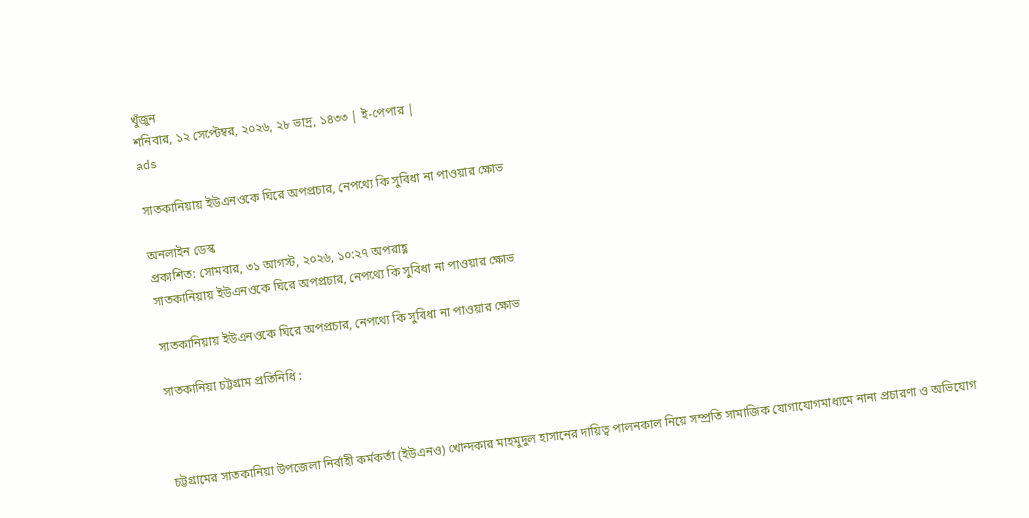খুঁজুন
শনিবার, ১২ সেপ্টেম্বর, ২০২৬, ২৮ ভাদ্র, ১৪৩৩ | ই-পেপার |
ads

সাতকানিয়ায় ইউএনওকে ঘিরে অপপ্রচার, নেপথ্যে কি সুবিধা না পাওয়ার ক্ষোভ

অনলাইন ডেস্ক
প্রকাশিত: সোমবার, ৩১ আগস্ট, ২০২৬, ১০:২৭ অপরাহ্ণ
সাতকানিয়ায় ইউএনওকে ঘিরে অপপ্রচার, নেপথ্যে কি সুবিধা না পাওয়ার ক্ষোভ

সাতকানিয়ায় ইউএনওকে ঘিরে অপপ্রচার, নেপথ্যে কি সুবিধা না পাওয়ার ক্ষোভ

সাতকানিয়া চট্টগ্রাম প্রতিনিধি :



চট্টগ্রামের সাতকানিয়া উপজেলা নির্বাহী কর্মকর্তা (ইউএনও) খোন্দকার মাহমুদুল হাসানের দায়িত্ব পালনকাল নিয়ে সম্প্রতি সামাজিক যোগাযোগমাধ্যমে নানা প্রচারণা ও অভিযোগ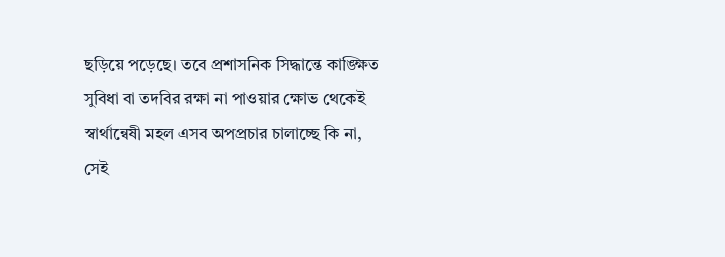ছড়িয়ে পড়েছে। তবে প্রশাসনিক সিদ্ধান্তে কাঙ্ক্ষিত সুবিধা বা তদবির রক্ষা না পাওয়ার ক্ষোভ থেকেই স্বার্থান্বেষী মহল এসব অপপ্রচার চালাচ্ছে কি না, সেই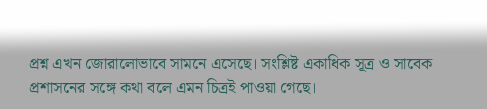প্রশ্ন এখন জোরালোভাবে সামনে এসেছে। সংশ্লিষ্ট একাধিক সূত্র ও সাবেক প্রশাসনের সঙ্গে কথা বলে এমন চিত্রই পাওয়া গেছে।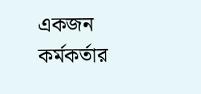একজন কর্মকর্তার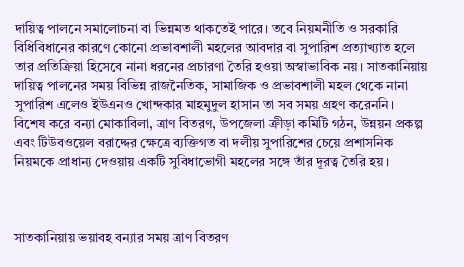দায়িত্ব পালনে সমালোচনা বা ভিন্নমত থাকতেই পারে। তবে নিয়মনীতি ও সরকারি বিধিবিধানের কারণে কোনো প্রভাবশালী মহলের আবদার বা সুপারিশ প্রত্যাখ্যাত হলে তার প্রতিক্রিয়া হিসেবে নানা ধরনের প্রচারণা তৈরি হওয়া অস্বাভাবিক নয়। সাতকানিয়ায় দায়িত্ব পালনের সময় বিভিন্ন রাজনৈতিক, সামাজিক ও প্রভাবশালী মহল থেকে নানা সুপারিশ এলেও ইউএনও খোন্দকার মাহমুদুল হাসান তা সব সময় গ্রহণ করেননি। বিশেষ করে বন্যা মোকাবিলা, ত্রাণ বিতরণ, উপজেলা ক্রীড়া কমিটি গঠন, উন্নয়ন প্রকল্প এবং টিউবওয়েল বরাদ্দের ক্ষেত্রে ব্যক্তিগত বা দলীয় সুপারিশের চেয়ে প্রশাসনিক নিয়মকে প্রাধান্য দেওয়ায় একটি সুবিধাভোগী মহলের সঙ্গে তাঁর দূরত্ব তৈরি হয়।



সাতকানিয়ায় ভয়াবহ বন্যার সময় ত্রাণ বিতরণ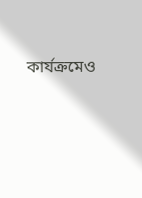কার্যক্রমেও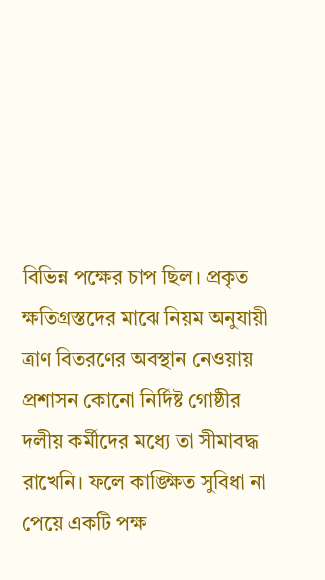বিভিন্ন পক্ষের চাপ ছিল। প্রকৃত ক্ষতিগ্রস্তদের মাঝে নিয়ম অনুযায়ী ত্রাণ বিতরণের অবস্থান নেওয়ায় প্রশাসন কোনো নির্দিষ্ট গোষ্ঠীর দলীয় কর্মীদের মধ্যে তা সীমাবদ্ধ রাখেনি। ফলে কাঙ্ক্ষিত সুবিধা না পেয়ে একটি পক্ষ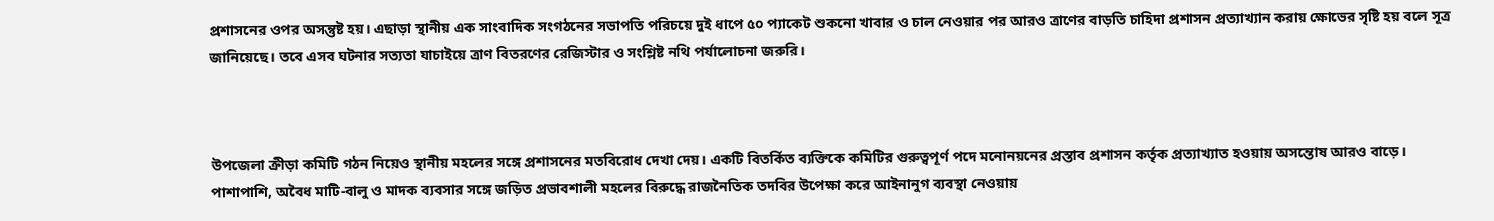প্রশাসনের ওপর অসন্তুষ্ট হয়। এছাড়া স্থানীয় এক সাংবাদিক সংগঠনের সভাপতি পরিচয়ে দুই ধাপে ৫০ প্যাকেট শুকনো খাবার ও চাল নেওয়ার পর আরও ত্রাণের বাড়তি চাহিদা প্রশাসন প্রত্যাখ্যান করায় ক্ষোভের সৃষ্টি হয় বলে সূত্র জানিয়েছে। তবে এসব ঘটনার সত্যতা যাচাইয়ে ত্রাণ বিতরণের রেজিস্টার ও সংশ্লিষ্ট নথি পর্যালোচনা জরুরি।



উপজেলা ক্রীড়া কমিটি গঠন নিয়েও স্থানীয় মহলের সঙ্গে প্রশাসনের মতবিরোধ দেখা দেয়। একটি বিতর্কিত ব্যক্তিকে কমিটির গুরুত্বপূর্ণ পদে মনোনয়নের প্রস্তাব প্রশাসন কর্তৃক প্রত্যাখ্যাত হওয়ায় অসন্তোষ আরও বাড়ে। পাশাপাশি, অবৈধ মাটি-বালু ও মাদক ব্যবসার সঙ্গে জড়িত প্রভাবশালী মহলের বিরুদ্ধে রাজনৈতিক তদবির উপেক্ষা করে আইনানুগ ব্যবস্থা নেওয়ায়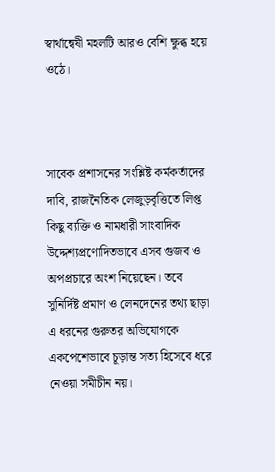স্বার্থান্বেষী মহলটি আরও বেশি ক্ষুব্ধ হয়ে ওঠে।



সাবেক প্রশাসনের সংশ্লিষ্ট কর্মকর্তাদের দাবি, রাজনৈতিক লেজুড়বৃত্তিতে লিপ্ত কিছু ব্যক্তি ও নামধারী সাংবাদিক উদ্দেশ্যপ্রণোদিতভাবে এসব গুজব ও অপপ্রচারে অংশ নিয়েছেন। তবে সুনির্দিষ্ট প্রমাণ ও লেনদেনের তথ্য ছাড়া এ ধরনের গুরুতর অভিযোগকে একপেশেভাবে চূড়ান্ত সত্য হিসেবে ধরে নেওয়া সমীচীন নয়।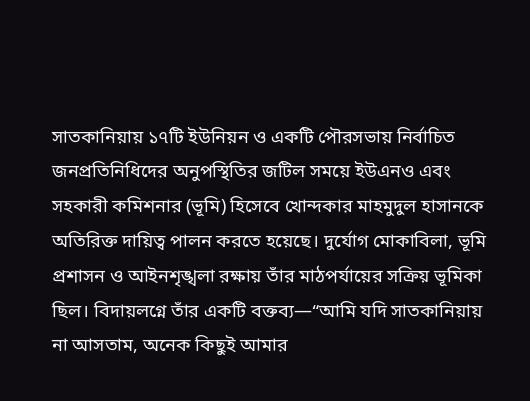সাতকানিয়ায় ১৭টি ইউনিয়ন ও একটি পৌরসভায় নির্বাচিত জনপ্রতিনিধিদের অনুপস্থিতির জটিল সময়ে ইউএনও এবং সহকারী কমিশনার (ভূমি) হিসেবে খোন্দকার মাহমুদুল হাসানকে অতিরিক্ত দায়িত্ব পালন করতে হয়েছে। দুর্যোগ মোকাবিলা, ভূমি প্রশাসন ও আইনশৃঙ্খলা রক্ষায় তাঁর মাঠপর্যায়ের সক্রিয় ভূমিকা ছিল। বিদায়লগ্নে তাঁর একটি বক্তব্য—“আমি যদি সাতকানিয়ায় না আসতাম, অনেক কিছুই আমার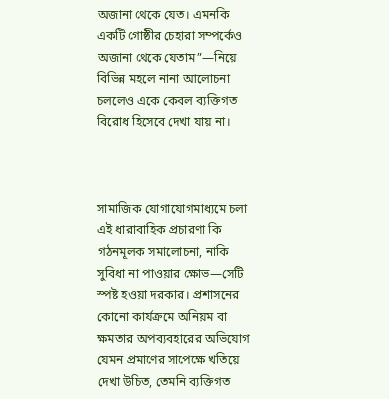অজানা থেকে যেত। এমনকি একটি গোষ্ঠীর চেহারা সম্পর্কেও অজানা থেকে যেতাম”—নিয়ে বিভিন্ন মহলে নানা আলোচনা চললেও একে কেবল ব্যক্তিগত বিরোধ হিসেবে দেখা যায় না।



সামাজিক যোগাযোগমাধ্যমে চলা এই ধারাবাহিক প্রচারণা কি গঠনমূলক সমালোচনা, নাকি সুবিধা না পাওয়ার ক্ষোভ—সেটি স্পষ্ট হওয়া দরকার। প্রশাসনের কোনো কার্যক্রমে অনিয়ম বা ক্ষমতার অপব্যবহারের অভিযোগ যেমন প্রমাণের সাপেক্ষে খতিয়ে দেখা উচিত, তেমনি ব্যক্তিগত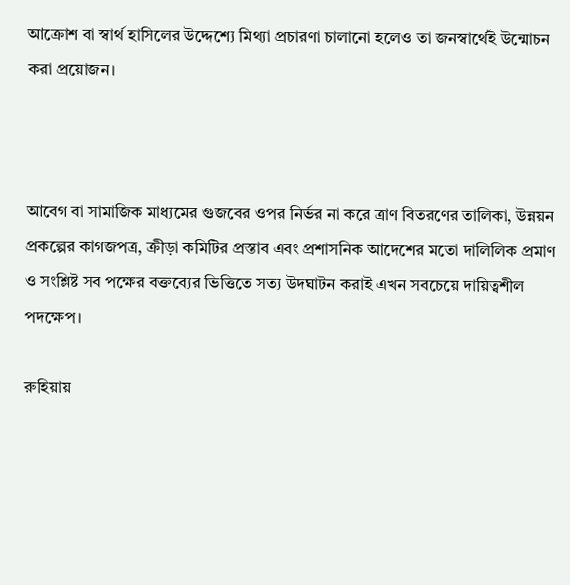আক্রোশ বা স্বার্থ হাসিলের উদ্দেশ্যে মিথ্যা প্রচারণা চালানো হলেও তা জনস্বার্থেই উন্মোচন করা প্রয়োজন।



আবেগ বা সামাজিক মাধ্যমের গুজবের ওপর নির্ভর না করে ত্রাণ বিতরণের তালিকা, উন্নয়ন প্রকল্পের কাগজপত্র, ক্রীড়া কমিটির প্রস্তাব এবং প্রশাসনিক আদেশের মতো দালিলিক প্রমাণ ও সংশ্লিষ্ট সব পক্ষের বক্তব্যের ভিত্তিতে সত্য উদঘাটন করাই এখন সবচেয়ে দায়িত্বশীল পদক্ষেপ।

রুহিয়ায়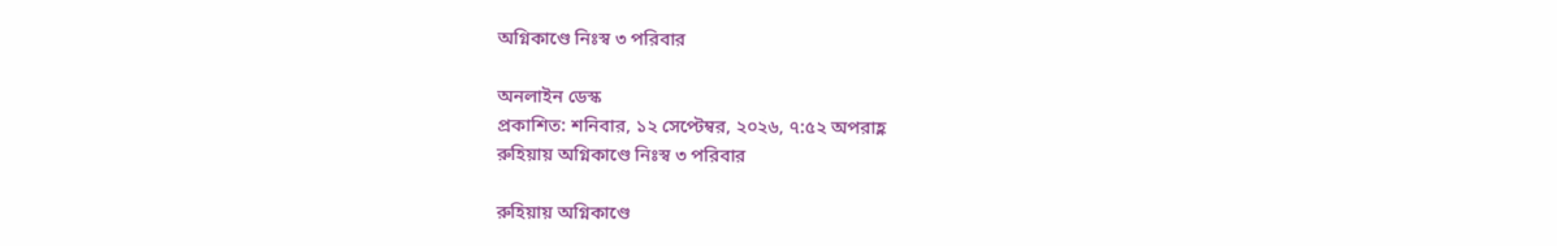অগ্নিকাণ্ডে নিঃস্ব ৩ পরিবার

অনলাইন ডেস্ক
প্রকাশিত: শনিবার, ১২ সেপ্টেম্বর, ২০২৬, ৭:৫২ অপরাহ্ণ
রুহিয়ায় অগ্নিকাণ্ডে নিঃস্ব ৩ পরিবার

রুহিয়ায় অগ্নিকাণ্ডে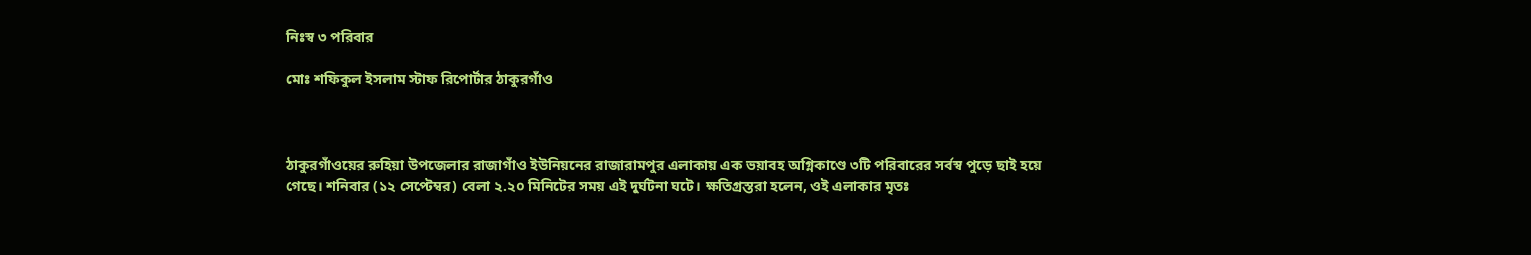নিঃস্ব ৩ পরিবার

মোঃ শফিকুল ইসলাম স্টাফ রিপোর্টার ঠাকুরগাঁও



ঠাকুরগাঁওয়ের রুহিয়া উপজেলার রাজাগাঁও ইউনিয়নের রাজারামপুর এলাকায় এক ভয়াবহ অগ্নিকাণ্ডে ৩টি পরিবারের সর্বস্ব পুড়ে ছাই হয়ে গেছে। শনিবার (১২ সেপ্টেম্বর) বেলা ২.২০ মিনিটের সময় এই দুর্ঘটনা ঘটে। ক্ষতিগ্রস্তরা হলেন, ওই এলাকার মৃতঃ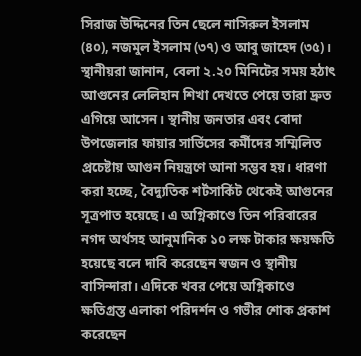সিরাজ উদ্দিনের তিন ছেলে নাসিরুল ইসলাম (৪০), নজমুল ইসলাম (৩৭) ও আবু জাহেদ (৩৫)। স্থানীয়রা জানান, বেলা ২.২০ মিনিটের সময় হঠাৎ আগুনের লেলিহান শিখা দেখতে পেয়ে তারা দ্রুত এগিয়ে আসেন। স্থানীয় জনতার এবং বোদা উপজেলার ফায়ার সার্ভিসের কর্মীদের সম্মিলিত প্রচেষ্টায় আগুন নিয়ন্ত্রণে আনা সম্ভব হয়। ধারণা করা হচ্ছে, বৈদ্যুতিক শর্টসার্কিট থেকেই আগুনের সূত্রপাত হয়েছে। এ অগ্নিকাণ্ডে তিন পরিবারের নগদ অর্থসহ আনুমানিক ১০ লক্ষ টাকার ক্ষয়ক্ষতি হয়েছে বলে দাবি করেছেন স্বজন ও স্থানীয় বাসিন্দারা। এদিকে খবর পেয়ে অগ্নিকাণ্ডে ক্ষতিগ্রস্ত এলাকা পরিদর্শন ও গভীর শোক প্রকাশ করেছেন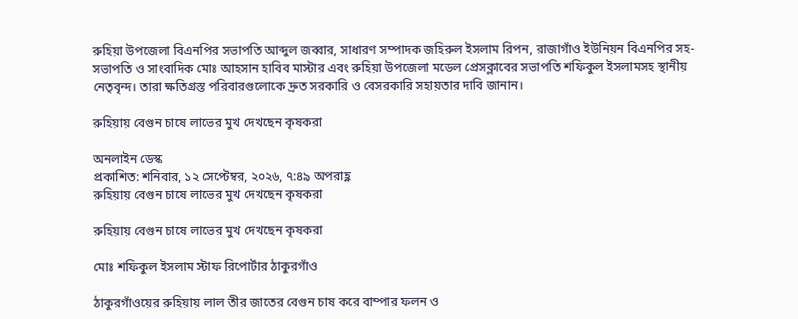রুহিয়া উপজেলা বিএনপির সভাপতি আব্দুল জব্বার, সাধারণ সম্পাদক জহিরুল ইসলাম রিপন, রাজাগাঁও ইউনিয়ন বিএনপির সহ-সভাপতি ও সাংবাদিক মোঃ আহসান হাবিব মাস্টার এবং রুহিয়া উপজেলা মডেল প্রেসক্লাবের সভাপতি শফিকুল ইসলামসহ স্থানীয় নেতৃবৃন্দ। তারা ক্ষতিগ্রস্ত পরিবারগুলোকে দ্রুত সরকারি ও বেসরকারি সহায়তার দাবি জানান।

রুহিয়ায় বেগুন চাষে লাভের মুখ দেখছেন কৃষকরা

অনলাইন ডেস্ক
প্রকাশিত: শনিবার, ১২ সেপ্টেম্বর, ২০২৬, ৭:৪৯ অপরাহ্ণ
রুহিয়ায় বেগুন চাষে লাভের মুখ দেখছেন কৃষকরা

রুহিয়ায় বেগুন চাষে লাভের মুখ দেখছেন কৃষকরা

মোঃ শফিকুল ইসলাম স্টাফ রিপোর্টার ঠাকুরগাঁও

ঠাকুরগাঁওয়ের রুহিয়ায় লাল তীর জাতের বেগুন চাষ করে বাম্পার ফলন ও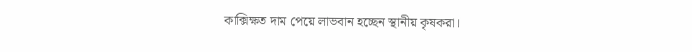কাক্সিক্ষত দাম পেয়ে লাভবান হচ্ছেন স্থানীয় কৃষকরা।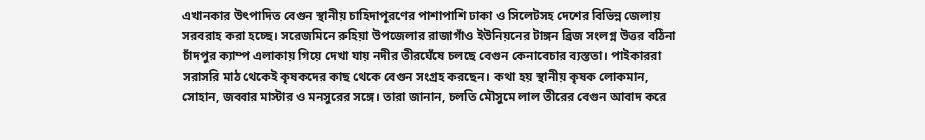এখানকার উৎপাদিত বেগুন স্থানীয় চাহিদাপূরণের পাশাপাশি ঢাকা ও সিলেটসহ দেশের বিভিন্ন জেলায় সরবরাহ করা হচ্ছে। সরেজমিনে রুহিয়া উপজেলার রাজাগাঁও ইউনিয়নের টাঙ্গন ব্রিজ সংলগ্ন উত্তর বঠিনা চাঁদপুর ক্যাম্প এলাকায় গিয়ে দেখা যায় নদীর তীরঘেঁষে চলছে বেগুন কেনাবেচার ব্যস্ততা। পাইকাররা সরাসরি মাঠ থেকেই কৃষকদের কাছ থেকে বেগুন সংগ্রহ করছেন। কথা হয় স্থানীয় কৃষক লোকমান, সোহান, জব্বার মাস্টার ও মনসুরের সঙ্গে। তারা জানান, চলতি মৌসুমে লাল তীরের বেগুন আবাদ করে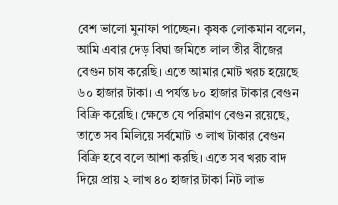বেশ ভালো মুনাফা পাচ্ছেন। কৃষক লোকমান বলেন, আমি এবার দেড় বিঘা জমিতে লাল তীর বীজের বেগুন চাষ করেছি। এতে আমার মোট খরচ হয়েছে ৬০ হাজার টাকা। এ পর্যন্ত ৮০ হাজার টাকার বেগুন বিক্রি করেছি। ক্ষেতে যে পরিমাণ বেগুন রয়েছে, তাতে সব মিলিয়ে সর্বমোট ৩ লাখ টাকার বেগুন বিক্রি হবে বলে আশা করছি। এতে সব খরচ বাদ দিয়ে প্রায় ২ লাখ ৪০ হাজার টাকা নিট লাভ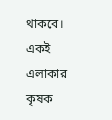থাকবে। একই এলাকার কৃষক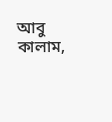আবু কালাম,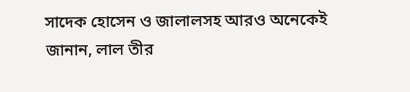সাদেক হোসেন ও জালালসহ আরও অনেকেই জানান, লাল তীর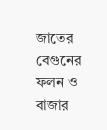জাতের বেগুনের ফলন ও বাজার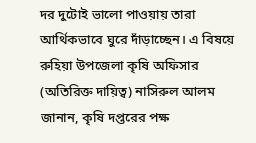দর দুটোই ভালো পাওয়ায় তারা আর্থিকভাবে ঘুরে দাঁড়াচ্ছেন। এ বিষয়ে রুহিয়া উপজেলা কৃষি অফিসার (অতিরিক্ত দায়িত্ব) নাসিরুল আলম জানান, কৃষি দপ্তরের পক্ষ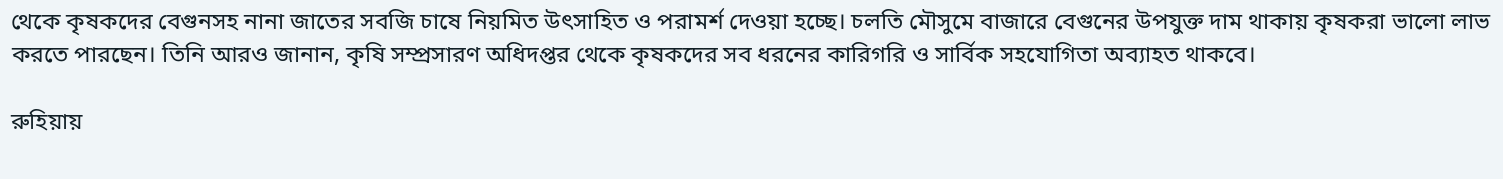থেকে কৃষকদের বেগুনসহ নানা জাতের সবজি চাষে নিয়মিত উৎসাহিত ও পরামর্শ দেওয়া হচ্ছে। চলতি মৌসুমে বাজারে বেগুনের উপযুক্ত দাম থাকায় কৃষকরা ভালো লাভ করতে পারছেন। তিনি আরও জানান, কৃষি সম্প্রসারণ অধিদপ্তর থেকে কৃষকদের সব ধরনের কারিগরি ও সার্বিক সহযোগিতা অব্যাহত থাকবে।

রুহিয়ায়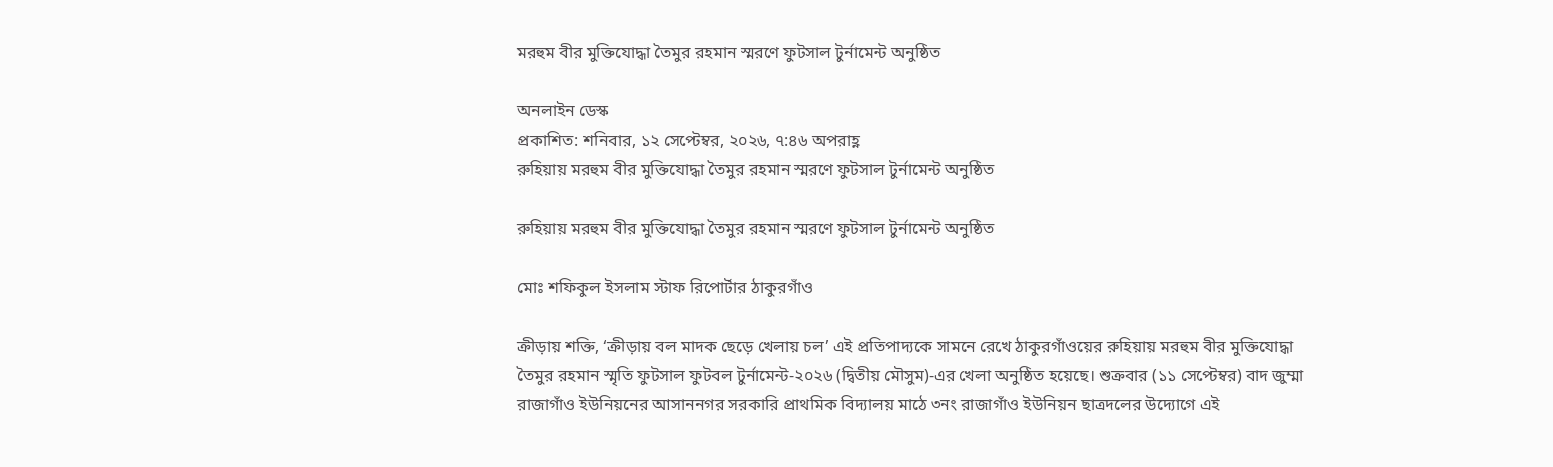মরহুম বীর মুক্তিযোদ্ধা তৈমুর রহমান স্মরণে ফুটসাল টুর্নামেন্ট অনুষ্ঠিত

অনলাইন ডেস্ক
প্রকাশিত: শনিবার, ১২ সেপ্টেম্বর, ২০২৬, ৭:৪৬ অপরাহ্ণ
রুহিয়ায় মরহুম বীর মুক্তিযোদ্ধা তৈমুর রহমান স্মরণে ফুটসাল টুর্নামেন্ট অনুষ্ঠিত

রুহিয়ায় মরহুম বীর মুক্তিযোদ্ধা তৈমুর রহমান স্মরণে ফুটসাল টুর্নামেন্ট অনুষ্ঠিত

মোঃ শফিকুল ইসলাম স্টাফ রিপোর্টার ঠাকুরগাঁও

ক্রীড়ায় শক্তি, ‘ক্রীড়ায় বল মাদক ছেড়ে খেলায় চল’ এই প্রতিপাদ্যকে সামনে রেখে ঠাকুরগাঁওয়ের রুহিয়ায় মরহুম বীর মুক্তিযোদ্ধা তৈমুর রহমান স্মৃতি ফুটসাল ফুটবল টুর্নামেন্ট-২০২৬ (দ্বিতীয় মৌসুম)-এর খেলা অনুষ্ঠিত হয়েছে। শুক্রবার (১১ সেপ্টেম্বর) বাদ জুম্মা রাজাগাঁও ইউনিয়নের আসাননগর সরকারি প্রাথমিক বিদ্যালয় মাঠে ৩নং রাজাগাঁও ইউনিয়ন ছাত্রদলের উদ্যোগে এই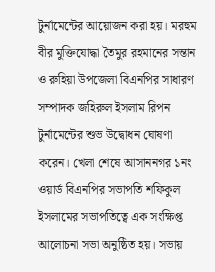টুর্নামেন্টের আয়োজন করা হয়। মরহুম বীর মুক্তিযোদ্ধা তৈমুর রহমানের সন্তান ও রুহিয়া উপজেলা বিএনপির সাধারণ সম্পাদক জহিরুল ইসলাম রিপন টুর্নামেন্টের শুভ উদ্বোধন ঘোষণা করেন। খেলা শেষে আসাননগর ১নং ওয়ার্ড বিএনপির সভাপতি শফিকুল ইসলামের সভাপতিত্বে এক সংক্ষিপ্ত আলোচনা সভা অনুষ্ঠিত হয়। সভায়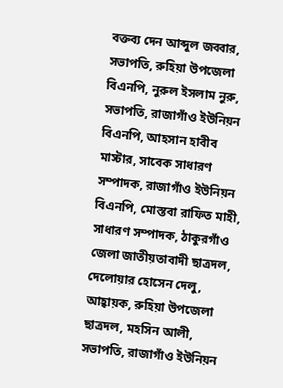বক্তব্য দেন আব্দুল জব্বার, সভাপতি, রুহিয়া উপজেলা বিএনপি, নুরুল ইসলাম নুরু, সভাপতি, রাজাগাঁও ইউনিয়ন বিএনপি, আহসান হাবীব মাস্টার, সাবেক সাধারণ সম্পাদক, রাজাগাঁও ইউনিয়ন বিএনপি, মোস্তবা রাফিত মাহী, সাধারণ সম্পাদক, ঠাকুরগাঁও জেলা জাতীয়তাবাদী ছাত্রদল, দেলোয়ার হোসেন দেলু, আহ্বায়ক, রুহিয়া উপজেলা ছাত্রদল, মহসিন আলী, সভাপতি, রাজাগাঁও ইউনিয়ন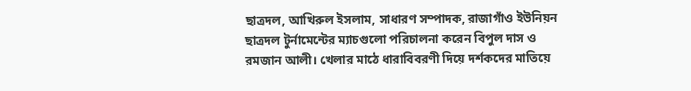ছাত্রদল, আখিরুল ইসলাম, সাধারণ সম্পাদক, রাজাগাঁও ইউনিয়ন ছাত্রদল টুর্নামেন্টের ম্যাচগুলো পরিচালনা করেন বিপুল দাস ও রমজান আলী। খেলার মাঠে ধারাবিবরণী দিয়ে দর্শকদের মাতিয়ে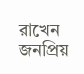রাখেন জনপ্রিয়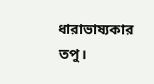ধারাভাষ্যকার তপু।